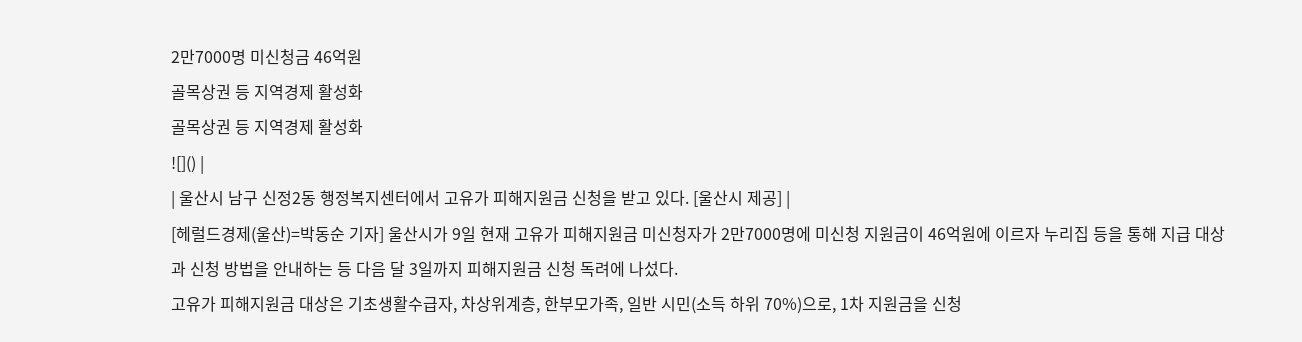2만7000명 미신청금 46억원
골목상권 등 지역경제 활성화
골목상권 등 지역경제 활성화
![]() |
| 울산시 남구 신정2동 행정복지센터에서 고유가 피해지원금 신청을 받고 있다. [울산시 제공] |
[헤럴드경제(울산)=박동순 기자] 울산시가 9일 현재 고유가 피해지원금 미신청자가 2만7000명에 미신청 지원금이 46억원에 이르자 누리집 등을 통해 지급 대상과 신청 방법을 안내하는 등 다음 달 3일까지 피해지원금 신청 독려에 나섰다.
고유가 피해지원금 대상은 기초생활수급자, 차상위계층, 한부모가족, 일반 시민(소득 하위 70%)으로, 1차 지원금을 신청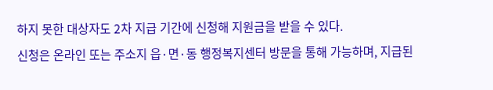하지 못한 대상자도 2차 지급 기간에 신청해 지원금을 받을 수 있다.
신청은 온라인 또는 주소지 읍·면·동 행정복지센터 방문을 통해 가능하며, 지급된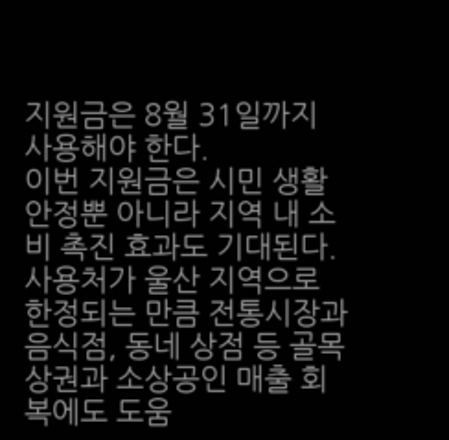지원금은 8월 31일까지 사용해야 한다.
이번 지원금은 시민 생활 안정뿐 아니라 지역 내 소비 촉진 효과도 기대된다. 사용처가 울산 지역으로 한정되는 만큼 전통시장과 음식점, 동네 상점 등 골목상권과 소상공인 매출 회복에도 도움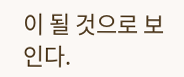이 될 것으로 보인다.